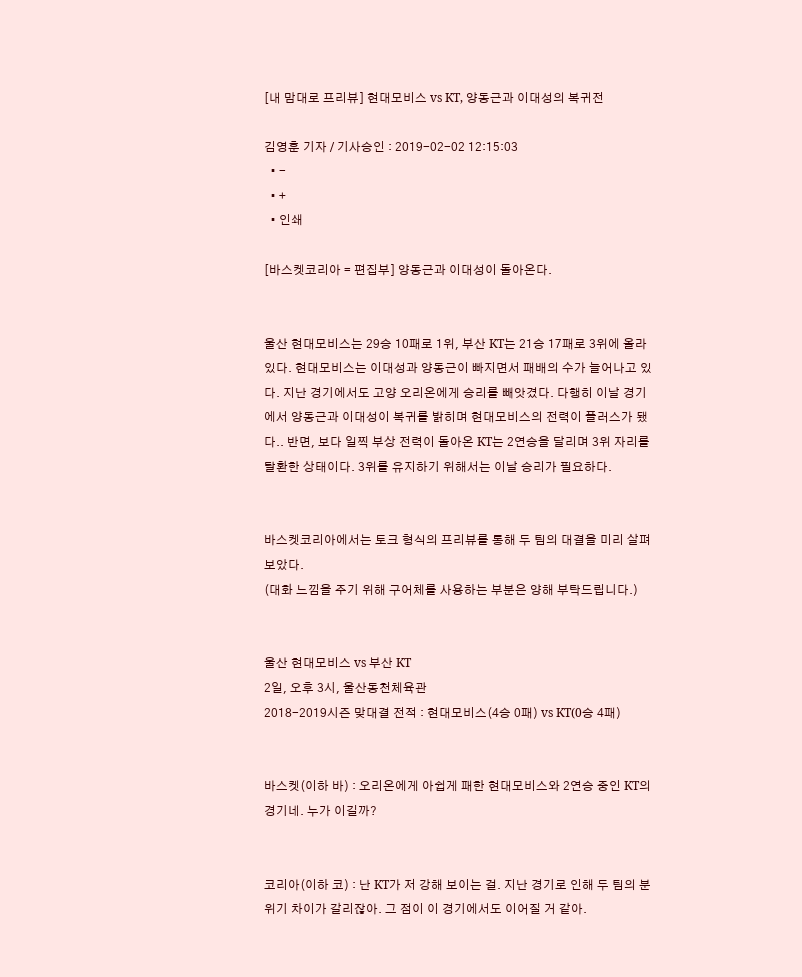[내 맘대로 프리뷰] 현대모비스 vs KT, 양동근과 이대성의 복귀전

김영훈 기자 / 기사승인 : 2019-02-02 12:15:03
  • -
  • +
  • 인쇄

[바스켓코리아 = 편집부] 양동근과 이대성이 돌아온다.


울산 현대모비스는 29승 10패로 1위, 부산 KT는 21승 17패로 3위에 올라있다. 현대모비스는 이대성과 양동근이 빠지면서 패배의 수가 늘어나고 있다. 지난 경기에서도 고양 오리온에게 승리를 빼앗겼다. 다행히 이날 경기에서 양동근과 이대성이 복귀를 밝히며 현대모비스의 전력이 플러스가 됐다.. 반면, 보다 일찍 부상 전력이 돌아온 KT는 2연승을 달리며 3위 자리를 탈환한 상태이다. 3위를 유지하기 위해서는 이날 승리가 필요하다.


바스켓코리아에서는 토크 형식의 프리뷰를 통해 두 팀의 대결을 미리 살펴보았다.
(대화 느낌을 주기 위해 구어체를 사용하는 부분은 양해 부탁드립니다.)


울산 현대모비스 vs 부산 KT
2일, 오후 3시, 울산동천체육관
2018-2019시즌 맞대결 전적 : 현대모비스(4승 0패) vs KT(0승 4패)


바스켓(이하 바) : 오리온에게 아쉽게 패한 현대모비스와 2연승 중인 KT의 경기네. 누가 이길까?


코리아(이하 코) : 난 KT가 저 강해 보이는 걸. 지난 경기로 인해 두 팀의 분위기 차이가 갈리잖아. 그 점이 이 경기에서도 이어질 거 같아.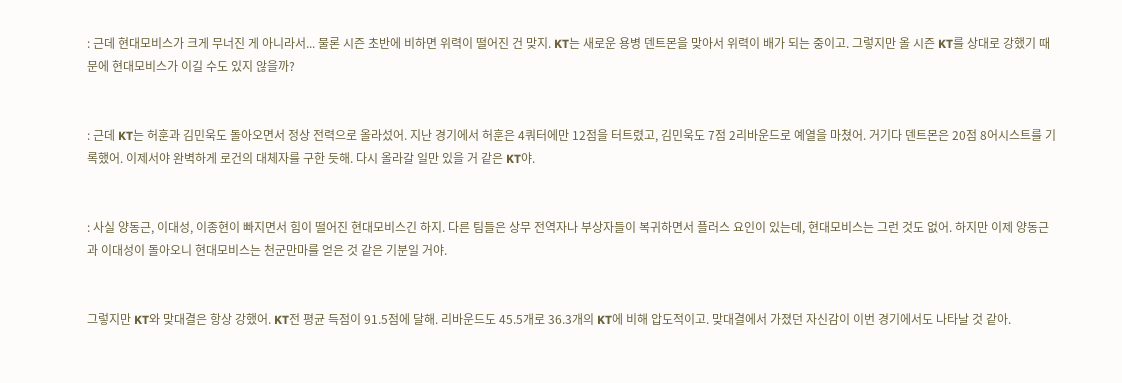: 근데 현대모비스가 크게 무너진 게 아니라서... 물론 시즌 초반에 비하면 위력이 떨어진 건 맞지. KT는 새로운 용병 덴트몬을 맞아서 위력이 배가 되는 중이고. 그렇지만 올 시즌 KT를 상대로 강했기 때문에 현대모비스가 이길 수도 있지 않을까?


: 근데 KT는 허훈과 김민욱도 돌아오면서 정상 전력으로 올라섰어. 지난 경기에서 허훈은 4쿼터에만 12점을 터트렸고, 김민욱도 7점 2리바운드로 예열을 마쳤어. 거기다 덴트몬은 20점 8어시스트를 기록했어. 이제서야 완벽하게 로건의 대체자를 구한 듯해. 다시 올라갈 일만 있을 거 같은 KT야.


: 사실 양동근, 이대성, 이종현이 빠지면서 힘이 떨어진 현대모비스긴 하지. 다른 팀들은 상무 전역자나 부상자들이 복귀하면서 플러스 요인이 있는데, 현대모비스는 그런 것도 없어. 하지만 이제 양동근과 이대성이 돌아오니 현대모비스는 천군만마를 얻은 것 같은 기분일 거야.


그렇지만 KT와 맞대결은 항상 강했어. KT전 평균 득점이 91.5점에 달해. 리바운드도 45.5개로 36.3개의 KT에 비해 압도적이고. 맞대결에서 가졌던 자신감이 이번 경기에서도 나타날 것 같아.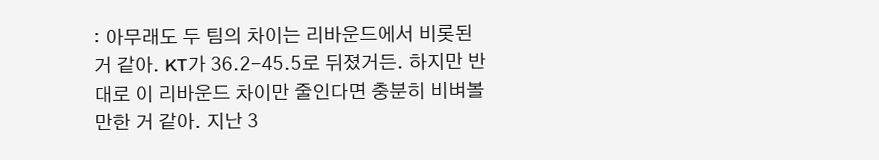: 아무래도 두 팀의 차이는 리바운드에서 비롯된 거 같아. KT가 36.2-45.5로 뒤졌거든. 하지만 반대로 이 리바운드 차이만 줄인다면 충분히 비벼볼만한 거 같아. 지난 3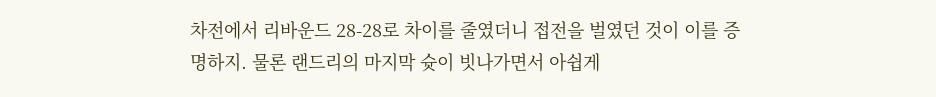차전에서 리바운드 28-28로 차이를 줄였더니 접전을 벌였던 것이 이를 증명하지. 물론 랜드리의 마지막 슛이 빗나가면서 아쉽게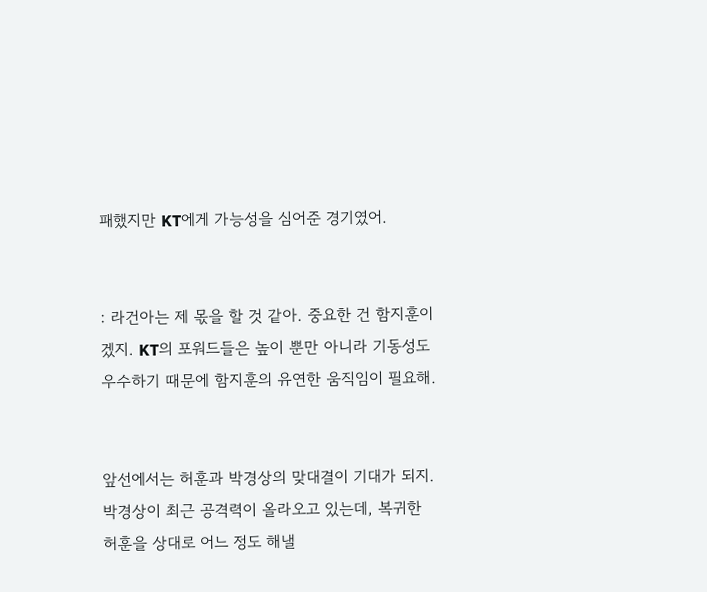패했지만 KT에게 가능성을 심어준 경기였어.


: 라건아는 제 몫을 할 것 같아. 중요한 건 함지훈이겠지. KT의 포워드들은 높이 뿐만 아니라 기동성도 우수하기 때문에 함지훈의 유연한 움직임이 필요해.


앞선에서는 허훈과 박경상의 맞대결이 기대가 되지. 박경상이 최근 공격력이 올라오고 있는데, 복귀한 허훈을 상대로 어느 정도 해낼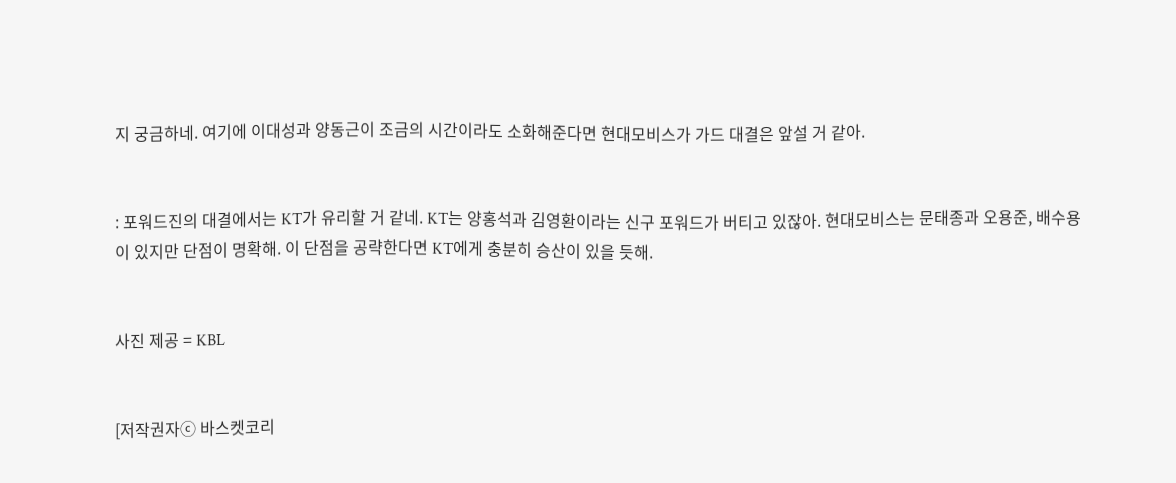지 궁금하네. 여기에 이대성과 양동근이 조금의 시간이라도 소화해준다면 현대모비스가 가드 대결은 앞설 거 같아.


: 포워드진의 대결에서는 KT가 유리할 거 같네. KT는 양홍석과 김영환이라는 신구 포워드가 버티고 있잖아. 현대모비스는 문태종과 오용준, 배수용이 있지만 단점이 명확해. 이 단점을 공략한다면 KT에게 충분히 승산이 있을 듯해.


사진 제공 = KBL


[저작권자ⓒ 바스켓코리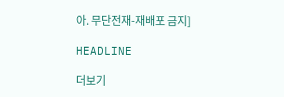아. 무단전재-재배포 금지]

HEADLINE

더보기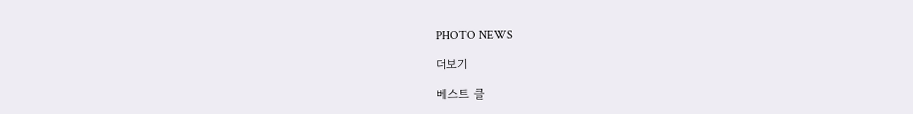PHOTO NEWS

더보기

베스트 클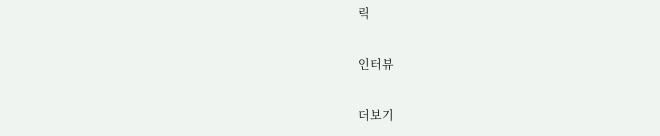릭

인터뷰

더보기